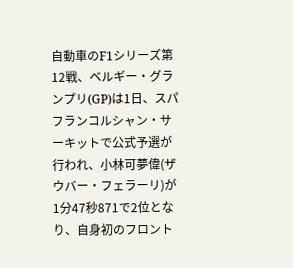自動車のF1シリーズ第12戦、ベルギー・グランプリ(GP)は1日、スパフランコルシャン・サーキットで公式予選が行われ、小林可夢偉(ザウバー・フェラーリ)が1分47秒871で2位となり、自身初のフロント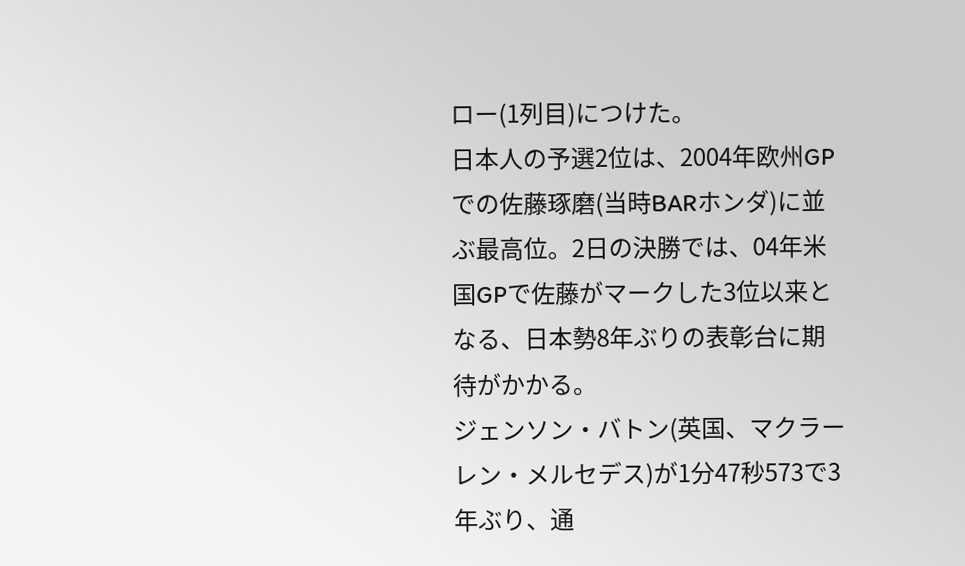ロー(1列目)につけた。
日本人の予選2位は、2004年欧州GPでの佐藤琢磨(当時BARホンダ)に並ぶ最高位。2日の決勝では、04年米国GPで佐藤がマークした3位以来となる、日本勢8年ぶりの表彰台に期待がかかる。
ジェンソン・バトン(英国、マクラーレン・メルセデス)が1分47秒573で3年ぶり、通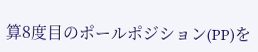算8度目のポールポジション(PP)を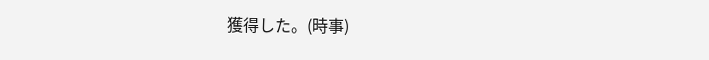獲得した。(時事)